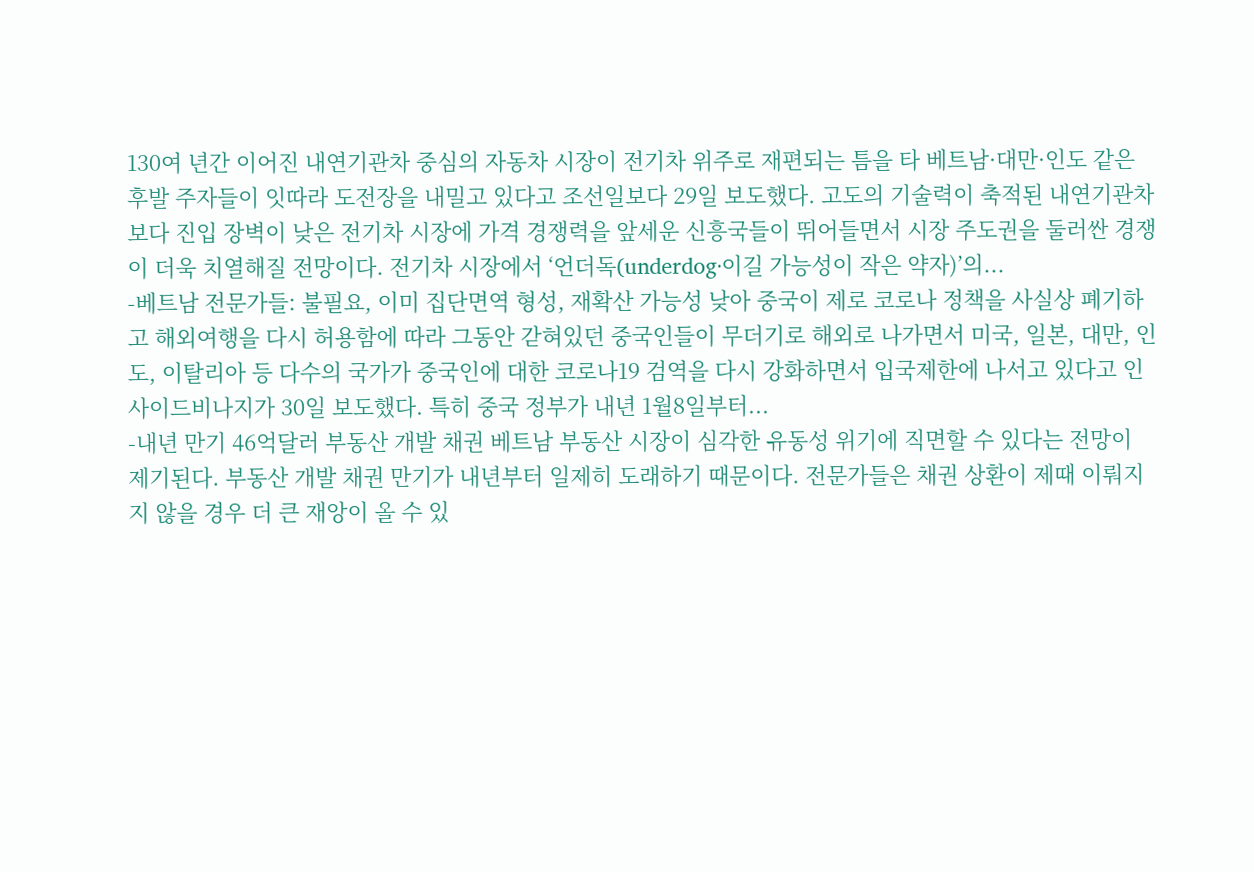130여 년간 이어진 내연기관차 중심의 자동차 시장이 전기차 위주로 재편되는 틈을 타 베트남·대만·인도 같은 후발 주자들이 잇따라 도전장을 내밀고 있다고 조선일보다 29일 보도했다. 고도의 기술력이 축적된 내연기관차보다 진입 장벽이 낮은 전기차 시장에 가격 경쟁력을 앞세운 신흥국들이 뛰어들면서 시장 주도권을 둘러싼 경쟁이 더욱 치열해질 전망이다. 전기차 시장에서 ‘언더독(underdog·이길 가능성이 작은 약자)’의...
-베트남 전문가들: 불필요, 이미 집단면역 형성, 재확산 가능성 낮아 중국이 제로 코로나 정책을 사실상 폐기하고 해외여행을 다시 허용함에 따라 그동안 갇혀있던 중국인들이 무더기로 해외로 나가면서 미국, 일본, 대만, 인도, 이탈리아 등 다수의 국가가 중국인에 대한 코로나19 검역을 다시 강화하면서 입국제한에 나서고 있다고 인사이드비나지가 30일 보도했다. 특히 중국 정부가 내년 1월8일부터...
-내년 만기 46억달러 부동산 개발 채권 베트남 부동산 시장이 심각한 유동성 위기에 직면할 수 있다는 전망이 제기된다. 부동산 개발 채권 만기가 내년부터 일제히 도래하기 때문이다. 전문가들은 채권 상환이 제때 이뤄지지 않을 경우 더 큰 재앙이 올 수 있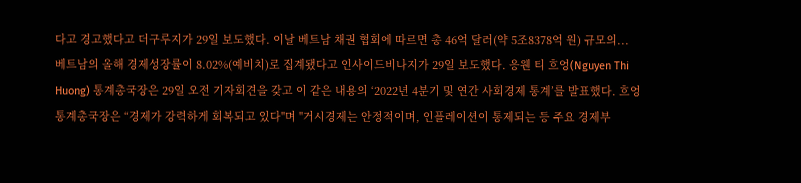다고 경고했다고 더구루지가 29일 보도했다. 이날 베트남 채권 협회에 따르면 총 46억 달러(약 5조8378억 원) 규모의...
베트남의 올해 경제성장률이 8.02%(예비치)로 집계됐다고 인사이드비나지가 29일 보도했다. 응웬 티 흐엉(Nguyen Thi Huong) 통계총국장은 29일 오전 기자회견을 갖고 이 같은 내용의 ‘2022년 4분기 및 연간 사회경제 통계’를 발표했다. 흐엉 통계총국장은 “경제가 강력하게 회복되고 있다"며 "거시경제는 안정적이며, 인플레이션이 통제되는 등 주요 경제부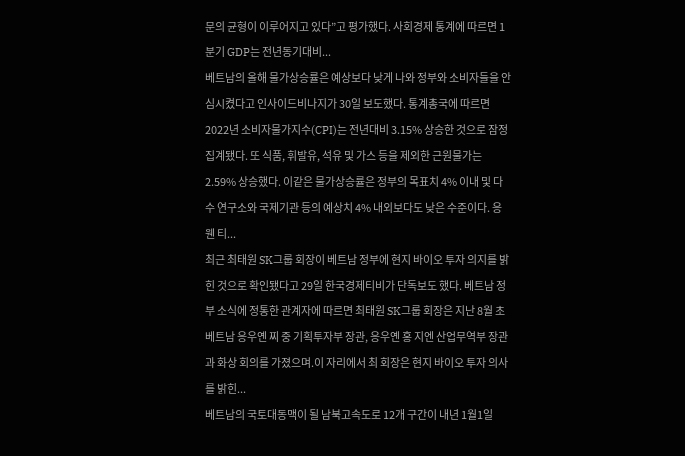문의 균형이 이루어지고 있다”고 평가했다. 사회경제 통계에 따르면 1분기 GDP는 전년동기대비...
베트남의 올해 물가상승률은 예상보다 낮게 나와 정부와 소비자들을 안심시켰다고 인사이드비나지가 30일 보도했다. 통계총국에 따르면 2022년 소비자물가지수(CPI)는 전년대비 3.15% 상승한 것으로 잠정 집계됐다. 또 식품, 휘발유, 석유 및 가스 등을 제외한 근원물가는 2.59% 상승했다. 이같은 물가상승률은 정부의 목표치 4% 이내 및 다수 연구소와 국제기관 등의 예상치 4% 내외보다도 낮은 수준이다. 응웬 티...
최근 최태원 SK그룹 회장이 베트남 정부에 현지 바이오 투자 의지를 밝힌 것으로 확인됐다고 29일 한국경제티비가 단독보도 했다. 베트남 정부 소식에 정통한 관계자에 따르면 최태원 SK그룹 회장은 지난 8월 초 베트남 응우옌 찌 중 기획투자부 장관, 응우옌 홍 지엔 산업무역부 장관과 화상 회의를 가졌으며.이 자리에서 최 회장은 현지 바이오 투자 의사를 밝힌...
베트남의 국토대동맥이 될 남북고속도로 12개 구간이 내년 1월1일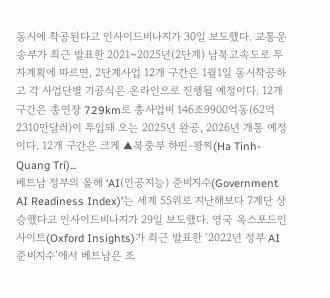동시에 착공된다고 인사이드비나지가 30일 보도했다. 교통운송부가 최근 발표한 2021~2025년(2단계) 남북고속도로 투자계획에 따르면, 2단계사업 12개 구간은 1월1일 동시착공하고 각 사업단별 기공식은 온라인으로 진행될 예정이다. 12개 구간은 총연장 729km로 총사업비 146조9900억동(62억2310만달러)이 투입돼 오는 2025년 완공, 2026년 개통 예정이다. 12개 구간은 크게 ▲북중부 하띤-꽝찌(Ha Tinh-Quang Tri)...
베트남 정부의 올해 ‘AI(인공지능) 준비지수(Government AI Readiness Index)’는 세계 55위로 지난해보다 7계단 상승했다고 인사이드비나지가 29일 보도했다. 영국 옥스포드인사이트(Oxford Insights)가 최근 발표한 ‘2022년 정부 AI 준비지수’에서 베트남은 조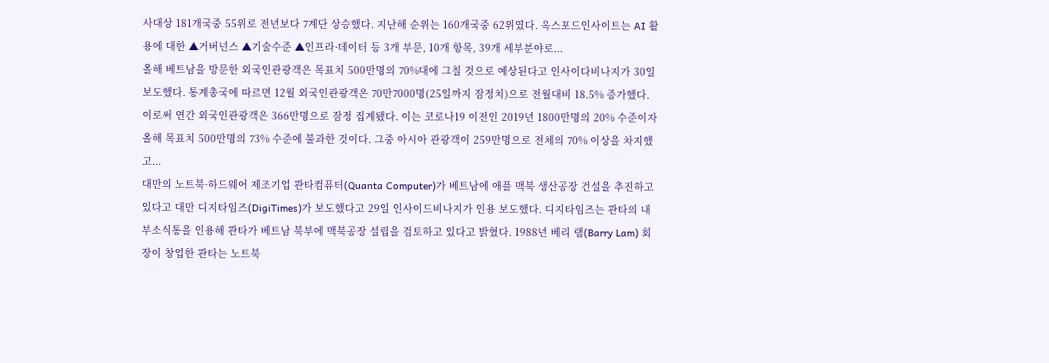사대상 181개국중 55위로 전년보다 7계단 상승했다. 지난해 순위는 160개국중 62위였다. 옥스포드인사이트는 AI 활용에 대한 ▲거버넌스 ▲기술수준 ▲인프라·데이터 등 3개 부문, 10개 항목, 39개 세부분야로...
올해 베트남을 방문한 외국인관광객은 목표치 500만명의 70%대에 그칠 것으로 예상된다고 인사이다비나지가 30일 보도했다. 통계총국에 따르면 12월 외국인관광객은 70만7000명(25일까지 잠정치)으로 전월대비 18.5% 증가했다. 이로써 연간 외국인관광객은 366만명으로 잠정 집계됐다. 이는 코로나19 이전인 2019년 1800만명의 20% 수준이자 올해 목표치 500만명의 73% 수준에 불과한 것이다. 그중 아시아 관광객이 259만명으로 전체의 70% 이상을 차지했고...
대만의 노트북·하드웨어 제조기업 콴타컴퓨터(Quanta Computer)가 베트남에 애플 맥북 생산공장 건설을 추진하고 있다고 대만 디지타임즈(DigiTimes)가 보도했다고 29일 인사이드비나지가 인용 보도했다. 디지타임즈는 콴타의 내부소식통을 인용해 콴타가 베트남 북부에 맥북공장 설립을 검토하고 있다고 밝혔다. 1988년 베리 램(Barry Lam) 회장이 창업한 콴타는 노트북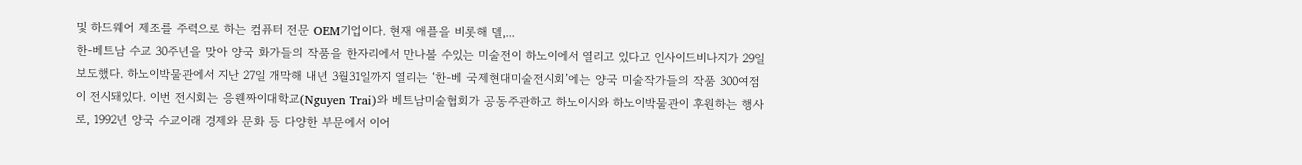및 하드웨어 제조를 주력으로 하는 컴퓨터 전문 OEM기업이다. 현재 애플을 비롯해 델,...
한-베트남 수교 30주년을 맞아 양국 화가들의 작품을 한자리에서 만나볼 수있는 미술전이 하노이에서 열리고 있다고 인사이드비나지가 29일 보도했다. 하노이박물관에서 지난 27일 개막해 내년 3월31일까지 열리는 ‘한-베 국제현대미술전시회’에는 양국 미술작가들의 작품 300여점이 전시돼있다. 이번 전시회는 응웬짜이대학교(Nguyen Trai)와 베트남미술협회가 공동주관하고 하노이시와 하노이박물관이 후원하는 행사로, 1992년 양국 수교이래 경제와 문화 등 다양한 부문에서 이어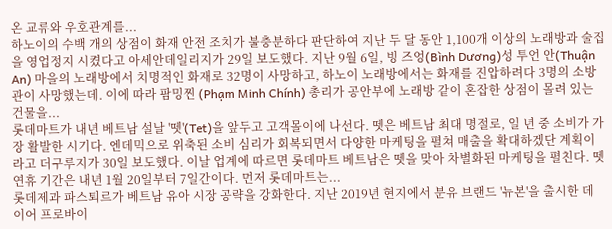온 교류와 우호관계를...
하노이의 수백 개의 상점이 화재 안전 조치가 불충분하다 판단하여 지난 두 달 동안 1,100개 이상의 노래방과 술집을 영업정지 시켰다고 아세안데일리지가 29일 보도했다. 지난 9월 6일, 빙 즈엉(Bình Dương)성 투언 안(Thuận An) 마을의 노래방에서 치명적인 화재로 32명이 사망하고, 하노이 노래방에서는 화재를 진압하려다 3명의 소방관이 사망했는데. 이에 따라 팜밍찐 (Phạm Minh Chính) 총리가 공안부에 노래방 같이 혼잡한 상점이 몰려 있는 건물을...
롯데마트가 내년 베트남 설날 '뗏'(Tet)을 앞두고 고객몰이에 나선다. 뗏은 베트남 최대 명절로, 일 년 중 소비가 가장 활발한 시기다. 엔데믹으로 위축된 소비 심리가 회복되면서 다양한 마케팅을 펼쳐 매출을 확대하겠단 계획이라고 더구루지가 30일 보도했다. 이날 업계에 따르면 롯데마트 베트남은 뗏을 맞아 차별화된 마케팅을 펼친다. 뗏 연휴 기간은 내년 1월 20일부터 7일간이다. 먼저 롯데마트는...
롯데제과 파스퇴르가 베트남 유아 시장 공략을 강화한다. 지난 2019년 현지에서 분유 브랜드 '뉴본'을 출시한 데 이어 프로바이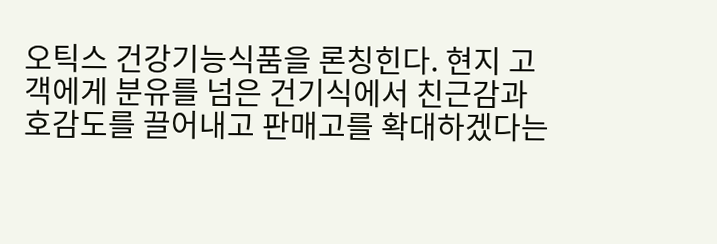오틱스 건강기능식품을 론칭힌다. 현지 고객에게 분유를 넘은 건기식에서 친근감과 호감도를 끌어내고 판매고를 확대하겠다는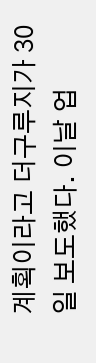계획이라고 더구루지가 30일 보도했다. 이날 업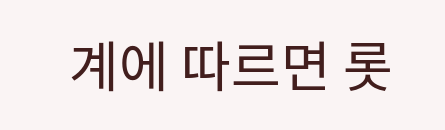계에 따르면 롯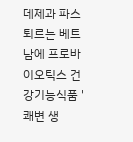데제과 파스퇴르는 베트남에 프로바이오틱스 건강기능식품 '쾌변 생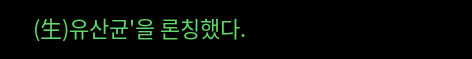(生)유산균'을 론칭했다.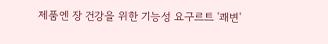제품엔 장 건강을 위한 기능성 요구르트 '쾌변'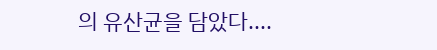의 유산균을 담았다....